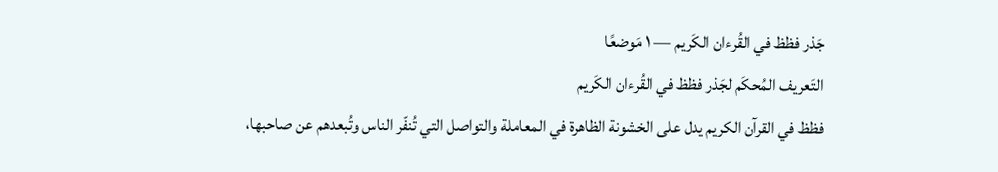جَذر فظظ في القُرءان الكَريم — ١ مَوضعًا
التَعريف المُحكَم لجَذر فظظ في القُرءان الكَريم
فظظ في القرآن الكريم يدل على الخشونة الظاهرة في المعاملة والتواصل التي تُنفّر الناس وتُبعدهم عن صاحبها،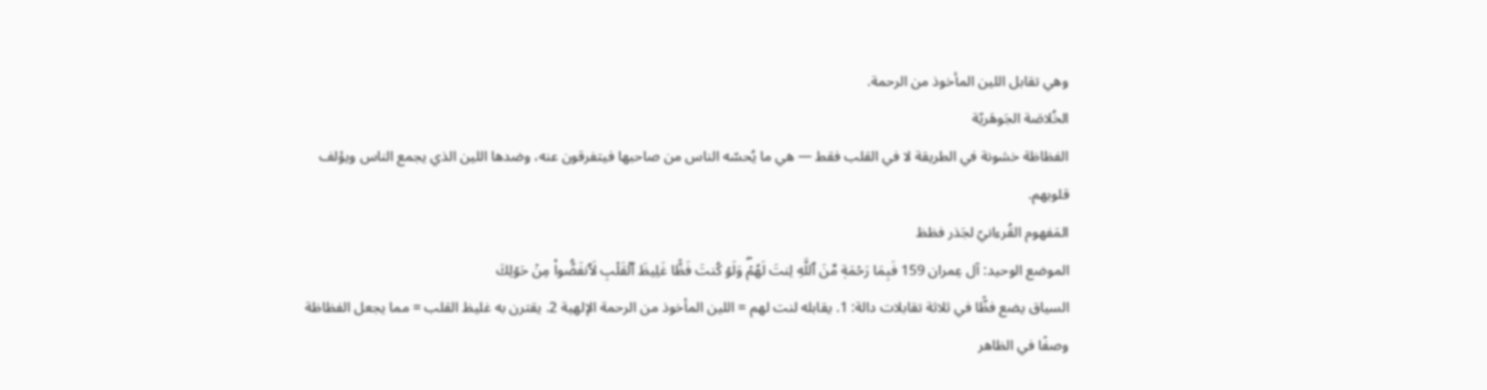وهي تقابل اللين المأخوذ من الرحمة.
الخُلاصَة الجَوهَريّة
الفظاظة خشونة في الطريقة لا في القلب فقط — هي ما يُحسّه الناس من صاحبها فيتفرقون عنه، وضدها اللين الذي يجمع الناس ويؤلف قلوبهم.
المَفهوم القُرءانيّ لجَذر فظظ
الموضع الوحيد: آل عِمران 159 فَبِمَا رَحۡمَةٖ مِّنَ ٱللَّهِ لِنتَ لَهُمۡۖ وَلَوۡ كُنتَ فَظًّا غَلِيظَ ٱلۡقَلۡبِ لَٱنفَضُّواْ مِنۡ حَوۡلِكَ
السياق يضع فظًّا في ثلاثة تقابلات دالة: 1. يقابله لنت لهم = اللين المأخوذ من الرحمة الإلهية 2. يقترن به غليظ القلب = مما يجعل الفظاظة وصفًا في الظاهر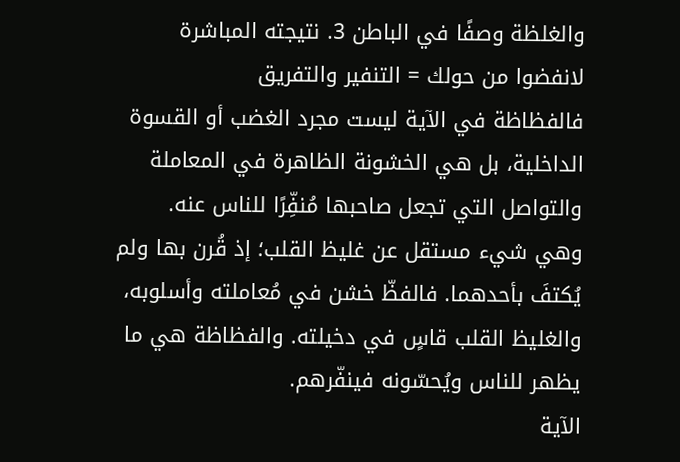والغلظة وصفًا في الباطن 3. نتيجته المباشرة لانفضوا من حولك = التنفير والتفريق
فالفظاظة في الآية ليست مجرد الغضب أو القسوة الداخلية، بل هي الخشونة الظاهرة في المعاملة والتواصل التي تجعل صاحبها مُنفِّرًا للناس عنه. وهي شيء مستقل عن غليظ القلب؛ إذ قُرن بها ولم يُكتفَ بأحدهما. فالفظّ خشن في مُعاملته وأسلوبه، والغليظ القلب قاسٍ في دخيلته. والفظاظة هي ما يظهر للناس ويُحسّونه فينفّرهم.
الآية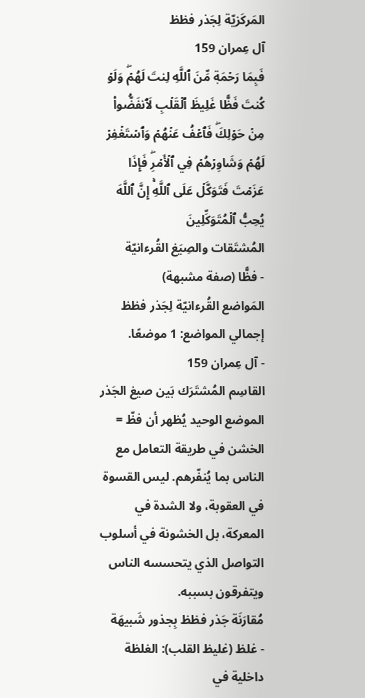المَركَزيّة لِجَذر فظظ
آل عِمران 159
فَبِمَا رَحۡمَةٖ مِّنَ ٱللَّهِ لِنتَ لَهُمۡۖ وَلَوۡ كُنتَ فَظًّا غَلِيظَ ٱلۡقَلۡبِ لَٱنفَضُّواْ مِنۡ حَوۡلِكَۖ فَٱعۡفُ عَنۡهُمۡ وَٱسۡتَغۡفِرۡ لَهُمۡ وَشَاوِرۡهُمۡ فِي ٱلۡأَمۡرِۖ فَإِذَا عَزَمۡتَ فَتَوَكَّلۡ عَلَى ٱللَّهِۚ إِنَّ ٱللَّهَ يُحِبُّ ٱلۡمُتَوَكِّلِينَ
المُشتَقات والصِيَغ القُرءانيّة
- فظًّا (صفة مشبهة)
المَواضع القُرءانيّة لِجَذر فظظ
إجمالي المواضع: 1 موضعًا.
- آل عِمران 159
القاسِم المُشتَرَك بَين صيغ الجَذر
الموضع الوحيد يُظهر أن فظّ = الخشن في طريقة التعامل مع الناس بما يُنفّرهم. ليس القسوة في العقوبة، ولا الشدة في المعركة، بل الخشونة في أسلوب التواصل الذي يتحسسه الناس ويتفرقون بسببه.
مُقارَنَة جَذر فظظ بِجذور شَبيهَة
- غلظ (غليظ القلب): الغلظة داخلية في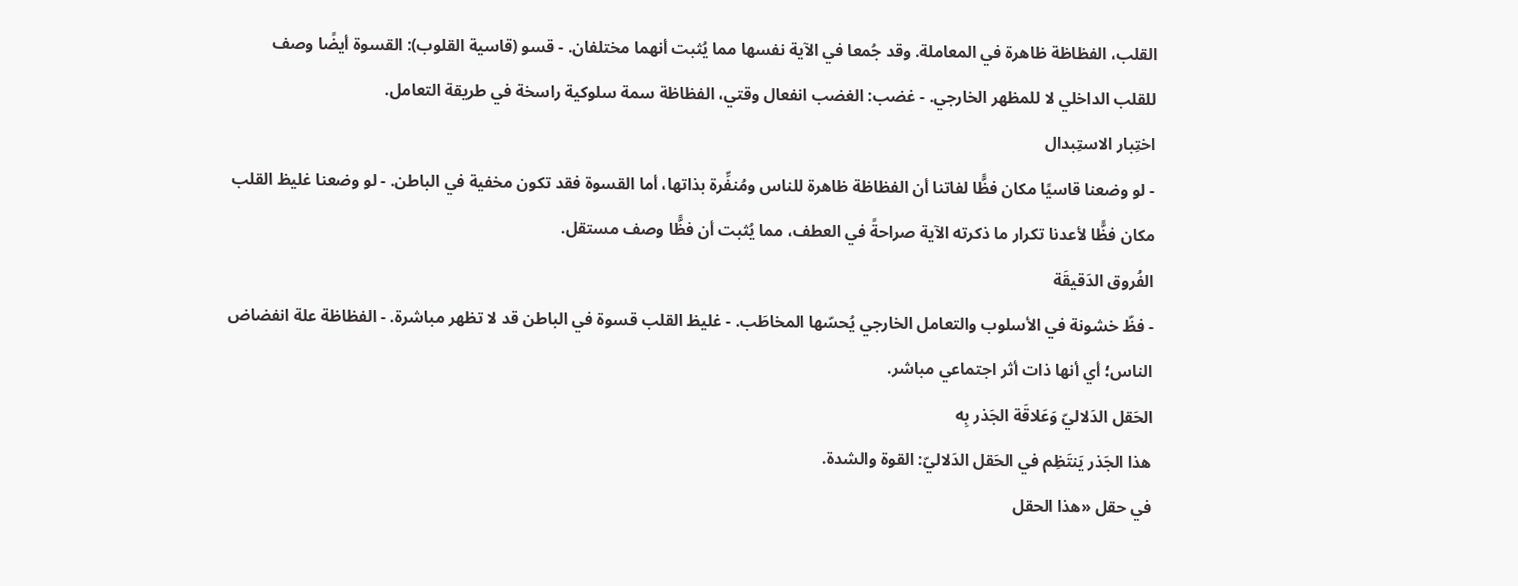القلب، الفظاظة ظاهرة في المعاملة. وقد جُمعا في الآية نفسها مما يُثبت أنهما مختلفان. - قسو (قاسية القلوب): القسوة أيضًا وصف للقلب الداخلي لا للمظهر الخارجي. - غضب: الغضب انفعال وقتي، الفظاظة سمة سلوكية راسخة في طريقة التعامل.
اختِبار الاستِبدال
- لو وضعنا قاسيًا مكان فظًّا لفاتنا أن الفظاظة ظاهرة للناس ومُنفِّرة بذاتها، أما القسوة فقد تكون مخفية في الباطن. - لو وضعنا غليظ القلب مكان فظًّا لأعدنا تكرار ما ذكرته الآية صراحةً في العطف، مما يُثبت أن فظًّا وصف مستقل.
الفُروق الدَقيقَة
- فظّ خشونة في الأسلوب والتعامل الخارجي يُحسّها المخاطَب. - غليظ القلب قسوة في الباطن قد لا تظهر مباشرة. - الفظاظة علة انفضاض الناس؛ أي أنها ذات أثر اجتماعي مباشر.
الحَقل الدَلاليّ وَعَلاقَة الجَذر بِه
هذا الجَذر يَنتَظِم في الحَقل الدَلاليّ: القوة والشدة.
في حقل «هذا الحقل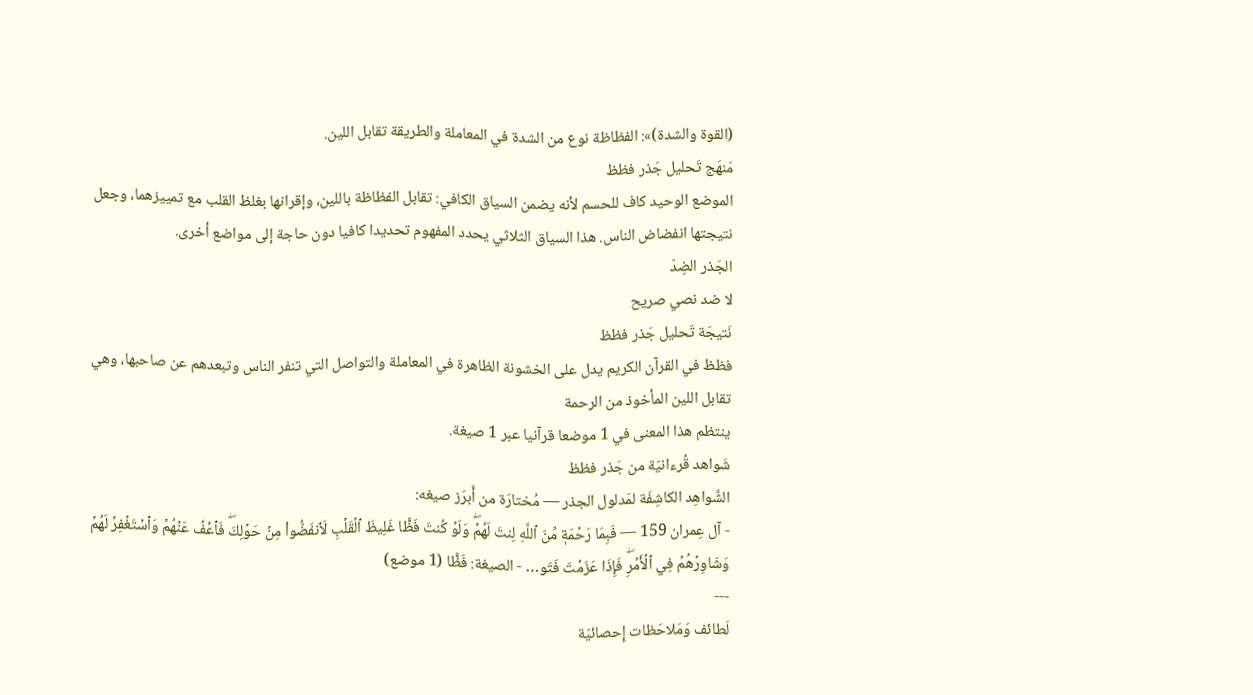(القوة والشدة)»: الفظاظة نوع من الشدة في المعاملة والطريقة تقابل اللين.
مَنهَج تَحليل جَذر فظظ
الموضع الوحيد كاف للحسم لأنه يضمن السياق الكافي: تقابل الفظاظة باللين، وإقرانها بغلظ القلب مع تمييزهما، وجعل نتيجتها انفضاض الناس. هذا السياق الثلاثي يحدد المفهوم تحديدا كافيا دون حاجة إلى مواضع أخرى.
الجَذر الضِدّ
لا ضد نصي صريح
نَتيجَة تَحليل جَذر فظظ
فظظ في القرآن الكريم يدل على الخشونة الظاهرة في المعاملة والتواصل التي تنفر الناس وتبعدهم عن صاحبها، وهي تقابل اللين المأخوذ من الرحمة
ينتظم هذا المعنى في 1 موضعا قرآنيا عبر 1 صيغة.
شَواهد قُرءانيّة من جَذر فظظ
الشَّواهِد الكاشِفَة لمَدلول الجذر — مُختارَة من أَبرَز صيغه:
- آل عِمران 159 — فَبِمَا رَحۡمَةٖ مِّنَ ٱللَّهِ لِنتَ لَهُمۡۖ وَلَوۡ كُنتَ فَظًّا غَلِيظَ ٱلۡقَلۡبِ لَٱنفَضُّواْ مِنۡ حَوۡلِكَۖ فَٱعۡفُ عَنۡهُمۡ وَٱسۡتَغۡفِرۡ لَهُمۡ وَشَاوِرۡهُمۡ فِي ٱلۡأَمۡرِۖ فَإِذَا عَزَمۡتَ فَتَو… - الصيغة: فَظًّا (1 موضع)
---
لَطائف وَمَلاحَظات إِحصائيّة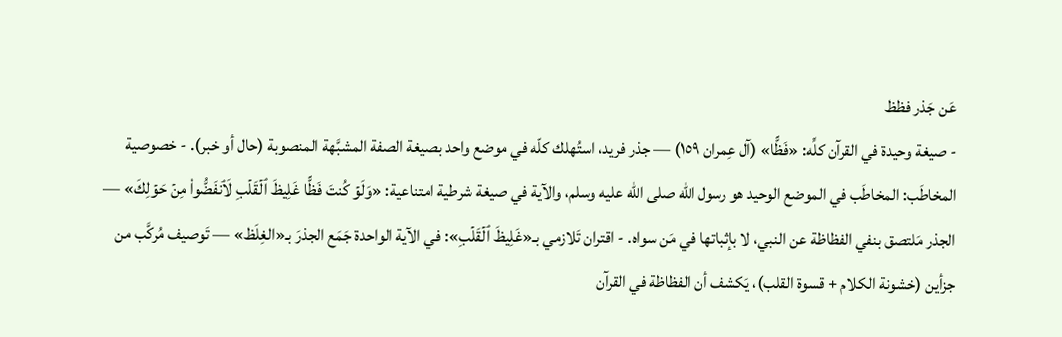عَن جَذر فظظ
- صيغة وحيدة في القرآن كلِّه: «فَظًّا» (آل عِمران ١٥٩) — جذر فريد، استُهلك كلّه في موضع واحد بصيغة الصفة المشبَّهة المنصوبة (حال أو خبر). - خصوصية المخاطَب: المخاطَب في الموضع الوحيد هو رسول الله صلى الله عليه وسلم، والآية في صيغة شرطية امتناعية: «وَلَوۡ كُنتَ فَظًّا غَلِيظَ ٱلۡقَلۡبِ لَٱنفَضُّواْ مِنۡ حَوۡلِكَ» — الجذر مَلتصق بنفي الفظاظة عن النبي، لا بإثباتها في مَن سواه. - اقتران تَلازمي بـ«غَلِيظَ ٱلۡقَلۡبِ»: في الآية الواحدة جَمَع الجذرَ بـ«الغِلَظ» — تَوصيف مُركَّب من جزأين (خشونة الكلام + قسوة القلب)، يَكشف أن الفظاظة في القرآن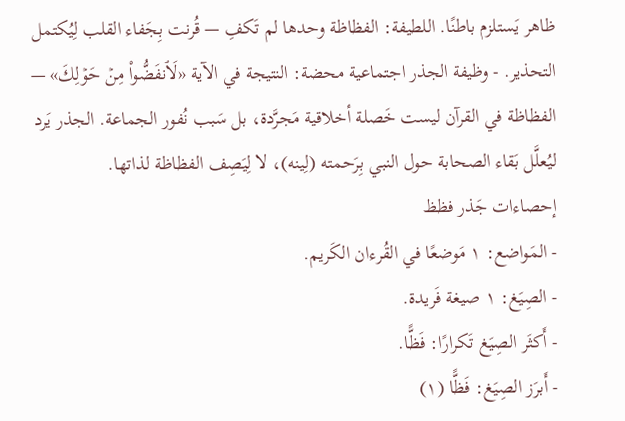ظاهر يَستلزم باطنًا. اللطيفة: الفظاظة وحدها لم تَكفِ — قُرنت بِجَفاء القلب لِيُكتمل التحذير. - وظيفة الجذر اجتماعية محضة: النتيجة في الآية «لَٱنفَضُّواْ مِنۡ حَوۡلِكَ» — الفظاظة في القرآن ليست خَصلة أخلاقية مَجرَّدة، بل سَبب نُفور الجماعة. الجذر يَرد ليُعلَّل بَقاء الصحابة حول النبي بِرَحمته (لِينه)، لا لِيَصِف الفظاظة لذاتها.
إحصاءات جَذر فظظ
- المَواضع: ١ مَوضعًا في القُرءان الكَريم.
- الصِيَغ: ١ صيغة فَريدة.
- أَكثَر الصِيَغ تَكرارًا: فَظًّا.
- أَبرَز الصِيَغ: فَظًّا (١)